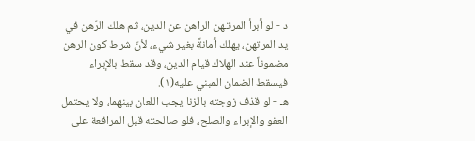د - لو أبرأ المرتـهن الراهن عن الدين، ثم هلك الرّهن في يد المرتهن، يهلك أمانةً بغير شيء، لأنّ شرط كون الرهن مضموناً عند الهلاك قيام الدين، وقد سقط بالإبراء فيسقط الضمان المبني عليه(١).
هـ - لو قذف زوجته بالزنا يجب اللعان بينهما، ولا يحتمل العفو والإبراء والصلح، فلو صالحته قبل المرافعة على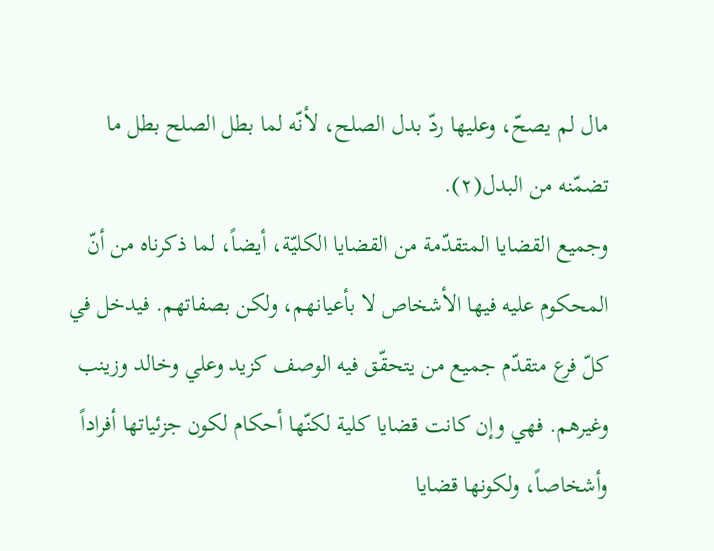مال لم يصحّ، وعليها ردّ بدل الصلح، لأنّه لما بطل الصلح بطل ما تضمّنه من البدل(٢).
وجميع القضايا المتقدّمة من القضايا الكليّة، أيضاً، لما ذكرناه من أنّ المحكوم عليه فيها الأشخاص لا بأعيانهم، ولكن بصفاتهم. فيدخل في كلّ فرع متقدّم جميع من يتحقّق فيه الوصف كزيد وعلي وخالد وزينب وغيرهم. فهي وإن كانت قضايا كلية لكنّها أحكام لكون جزئياتها أفراداً وأشخاصاً، ولكونها قضايا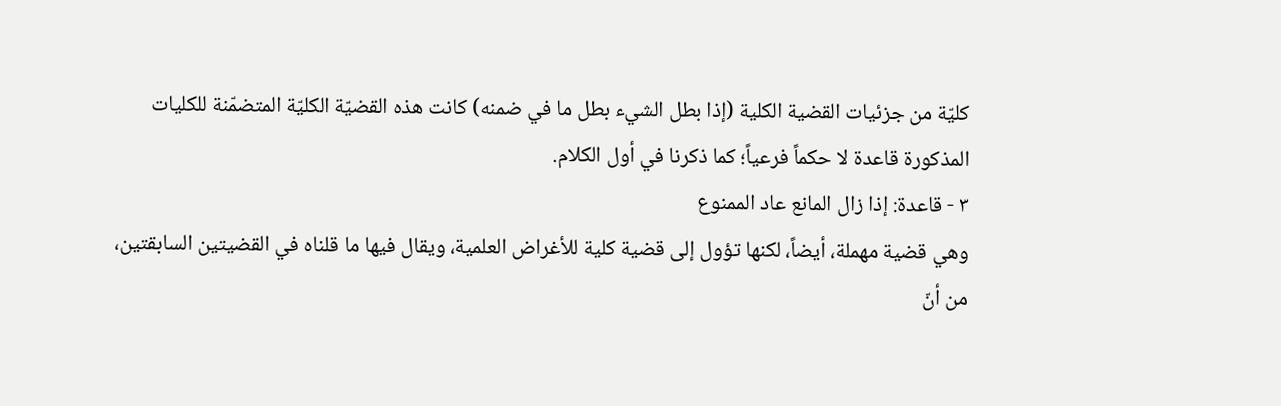كليّة من جزئيات القضية الكلية (إذا بطل الشيء بطل ما في ضمنه) كانت هذه القضيّة الكليّة المتضمّنة للكليات المذكورة قاعدة لا حكماً فرعياً؛ كما ذكرنا في أول الكلام.
٣ - قاعدة: إذا زال المانع عاد الممنوع
وهي قضية مهملة، أيضاً، لكنها تؤول إلى قضية كلية للأغراض العلمية، ويقال فيها ما قلناه في القضيتين السابقتين، من أنّ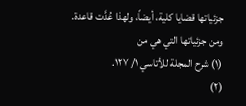جزئياتها قضايا كلية، أيضاً، ولهذا عُدَّت قاعدة. ومن جزئياتها التي هي من
(١) شرح المجلة للأتاسي ١/ ١٢٧.
(٢)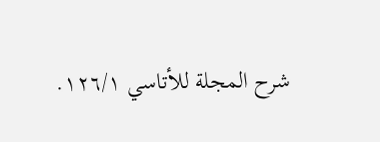شرح المجلة للأتاسي ١٢٦/١.